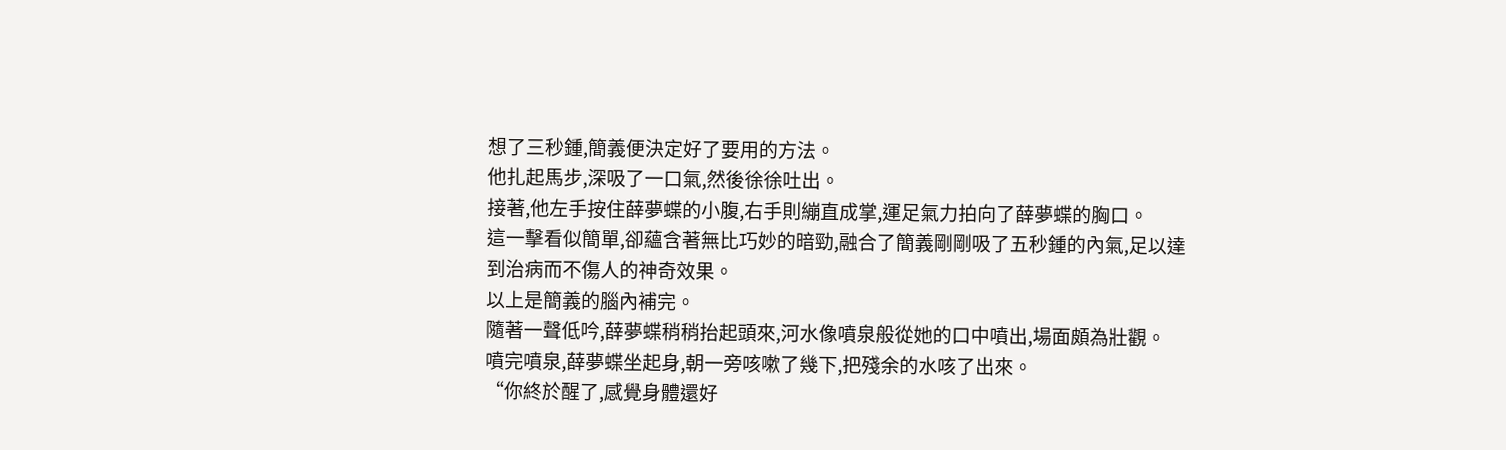想了三秒鍾,簡義便決定好了要用的方法。
他扎起馬步,深吸了一口氣,然後徐徐吐出。
接著,他左手按住薛夢蝶的小腹,右手則繃直成掌,運足氣力拍向了薛夢蝶的胸口。
這一擊看似簡單,卻蘊含著無比巧妙的暗勁,融合了簡義剛剛吸了五秒鍾的內氣,足以達到治病而不傷人的神奇效果。
以上是簡義的腦內補完。
隨著一聲低吟,薛夢蝶稍稍抬起頭來,河水像噴泉般從她的口中噴出,場面頗為壯觀。
噴完噴泉,薛夢蝶坐起身,朝一旁咳嗽了幾下,把殘余的水咳了出來。
“你終於醒了,感覺身體還好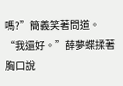嗎?”簡義笑著問道。
“我還好。”薛夢蝶揉著胸口說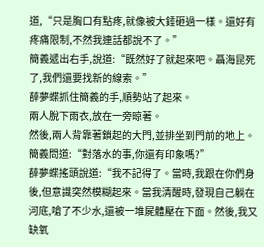道,“只是胸口有點疼,就像被大錘砸過一樣。還好有疼痛限制,不然我連話都說不了。”
簡義遞出右手,說道:“既然好了就起來吧。聶海昆死了,我們還要找新的線索。”
薛夢蝶抓住簡義的手,順勢站了起來。
兩人脫下雨衣,放在一旁晾著。
然後,兩人背靠著鎖起的大門,並排坐到門前的地上。
簡義問道:“對落水的事,你還有印象嗎?”
薛夢蝶搖頭說道:“我不記得了。當時,我跟在你們身後,但意識突然模糊起來。當我清醒時,發現自己躺在河底,嗆了不少水,還被一堆屍體壓在下面。然後,我又缺氧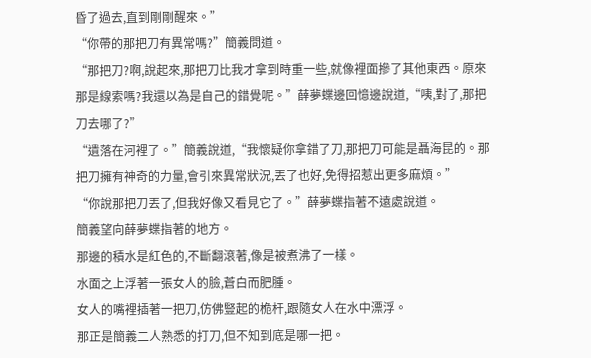昏了過去,直到剛剛醒來。”
“你帶的那把刀有異常嗎?”簡義問道。
“那把刀?啊,說起來,那把刀比我才拿到時重一些,就像裡面摻了其他東西。原來那是線索嗎?我還以為是自己的錯覺呢。”薛夢蝶邊回憶邊說道,“咦,對了,那把刀去哪了?”
“遺落在河裡了。”簡義說道,“我懷疑你拿錯了刀,那把刀可能是聶海昆的。那把刀擁有神奇的力量,會引來異常狀況,丟了也好,免得招惹出更多麻煩。”
“你說那把刀丟了,但我好像又看見它了。”薛夢蝶指著不遠處說道。
簡義望向薛夢蝶指著的地方。
那邊的積水是紅色的,不斷翻滾著,像是被煮沸了一樣。
水面之上浮著一張女人的臉,蒼白而肥腫。
女人的嘴裡插著一把刀,仿佛豎起的桅杆,跟隨女人在水中漂浮。
那正是簡義二人熟悉的打刀,但不知到底是哪一把。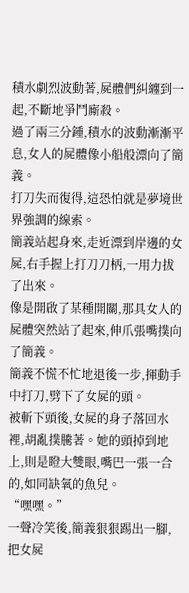積水劇烈波動著,屍體們糾纏到一起,不斷地爭鬥廝殺。
過了兩三分鍾,積水的波動漸漸平息,女人的屍體像小船般漂向了簡義。
打刀失而復得,這恐怕就是夢境世界強調的線索。
簡義站起身來,走近漂到岸邊的女屍,右手握上打刀刀柄,一用力拔了出來。
像是開啟了某種開關,那具女人的屍體突然站了起來,伸爪張嘴撲向了簡義。
簡義不慌不忙地退後一步,揮動手中打刀,劈下了女屍的頭。
被斬下頭後,女屍的身子落回水裡,胡亂撲騰著。她的頭掉到地上,則是瞪大雙眼,嘴巴一張一合的,如同缺氧的魚兒。
“嘿嘿。”
一聲冷笑後,簡義狠狠踢出一腳,把女屍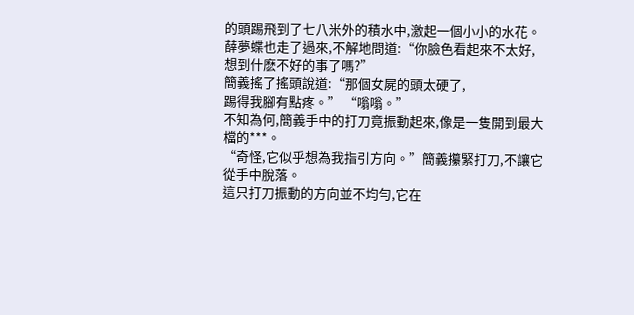的頭踢飛到了七八米外的積水中,激起一個小小的水花。
薛夢蝶也走了過來,不解地問道:“你臉色看起來不太好,想到什麽不好的事了嗎?”
簡義搖了搖頭說道:“那個女屍的頭太硬了,
踢得我腳有點疼。” “嗡嗡。”
不知為何,簡義手中的打刀竟振動起來,像是一隻開到最大檔的***。
“奇怪,它似乎想為我指引方向。”簡義攥緊打刀,不讓它從手中脫落。
這只打刀振動的方向並不均勻,它在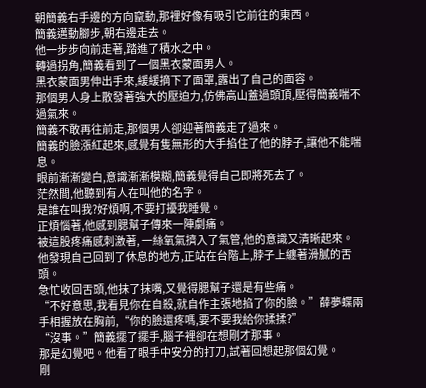朝簡義右手邊的方向竄動,那裡好像有吸引它前往的東西。
簡義邁動腳步,朝右邊走去。
他一步步向前走著,踏進了積水之中。
轉過拐角,簡義看到了一個黑衣蒙面男人。
黑衣蒙面男伸出手來,緩緩摘下了面罩,露出了自己的面容。
那個男人身上散發著強大的壓迫力,仿佛高山蓋過頭頂,壓得簡義喘不過氣來。
簡義不敢再往前走,那個男人卻迎著簡義走了過來。
簡義的臉漲紅起來,感覺有隻無形的大手掐住了他的脖子,讓他不能喘息。
眼前漸漸變白,意識漸漸模糊,簡義覺得自己即將死去了。
茫然間,他聽到有人在叫他的名字。
是誰在叫我?好煩啊,不要打擾我睡覺。
正煩惱著,他感到腮幫子傳來一陣劇痛。
被這股疼痛感刺激著, 一絲氧氣擠入了氣管,他的意識又清晰起來。
他發現自己回到了休息的地方,正站在台階上,脖子上纏著滑膩的舌頭。
急忙收回舌頭,他抹了抹嘴,又覺得腮幫子還是有些痛。
“不好意思,我看見你在自殺,就自作主張地掐了你的臉。”薛夢蝶兩手相握放在胸前,“你的臉還疼嗎,要不要我給你揉揉?”
“沒事。”簡義擺了擺手,腦子裡卻在想剛才那事。
那是幻覺吧。他看了眼手中安分的打刀,試著回想起那個幻覺。
剛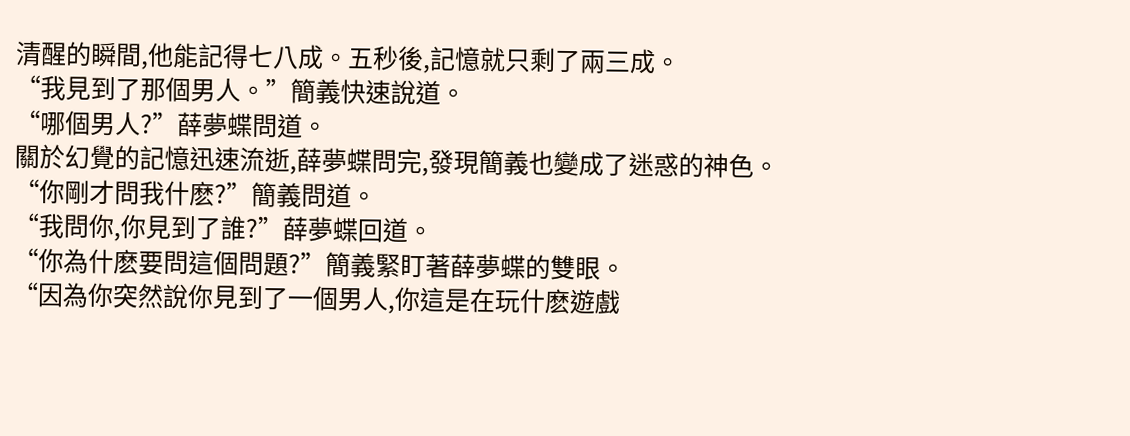清醒的瞬間,他能記得七八成。五秒後,記憶就只剩了兩三成。
“我見到了那個男人。”簡義快速說道。
“哪個男人?”薛夢蝶問道。
關於幻覺的記憶迅速流逝,薛夢蝶問完,發現簡義也變成了迷惑的神色。
“你剛才問我什麽?”簡義問道。
“我問你,你見到了誰?”薛夢蝶回道。
“你為什麽要問這個問題?”簡義緊盯著薛夢蝶的雙眼。
“因為你突然說你見到了一個男人,你這是在玩什麽遊戲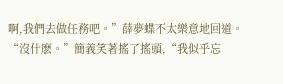啊,我們去做任務吧。”薛夢蝶不太樂意地回道。
“沒什麽。”簡義笑著搖了搖頭,“我似乎忘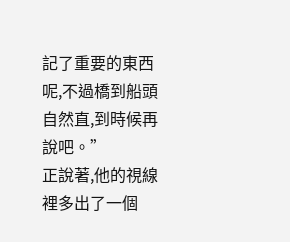記了重要的東西呢,不過橋到船頭自然直,到時候再說吧。”
正說著,他的視線裡多出了一個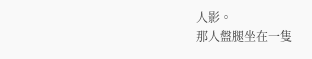人影。
那人盤腿坐在一隻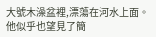大號木澡盆裡,漂蕩在河水上面。
他似乎也望見了簡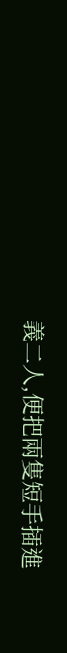義二人,便把兩隻短手插進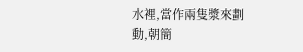水裡,當作兩隻漿來劃動,朝簡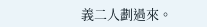義二人劃過來。